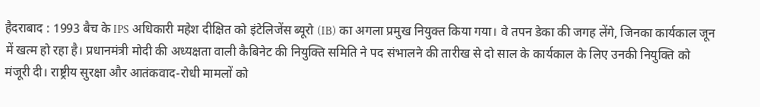हैदराबाद : 1993 बैच के IPS अधिकारी महेश दीक्षित को इंटेलिजेंस ब्यूरो (IB) का अगला प्रमुख नियुक्त किया गया। वे तपन डेका की जगह लेंगे, जिनका कार्यकाल जून में खत्म हो रहा है। प्रधानमंत्री मोदी की अध्यक्षता वाली कैबिनेट की नियुक्ति समिति ने पद संभालने की तारीख से दो साल के कार्यकाल के लिए उनकी नियुक्ति को मंजूरी दी। राष्ट्रीय सुरक्षा और आतंकवाद-रोधी मामलों को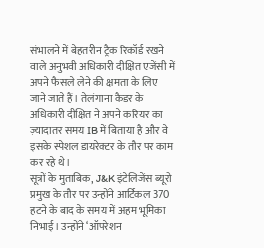संभालने में बेहतरीन ट्रैक रिकॉर्ड रखने वाले अनुभवी अधिकारी दीक्षित एजेंसी में अपने फैसले लेने की क्षमता के लिए जाने जाते हैं। तेलंगाना कैडर के अधिकारी दीक्षित ने अपने करियर का ज़्यादातर समय IB में बिताया है और वे इसके स्पेशल डायरेक्टर के तौर पर काम कर रहे थे।
सूत्रों के मुताबिक, J&K इंटेलिजेंस ब्यूरो प्रमुख के तौर पर उन्होंने आर्टिकल 370 हटने के बाद के समय में अहम भूमिका निभाई। उन्होंने ‘ऑपरेशन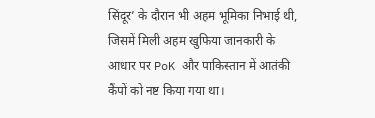सिंदूर’ के दौरान भी अहम भूमिका निभाई थी, जिसमें मिली अहम खुफिया जानकारी के आधार पर PoK और पाकिस्तान में आतंकी कैंपों को नष्ट किया गया था।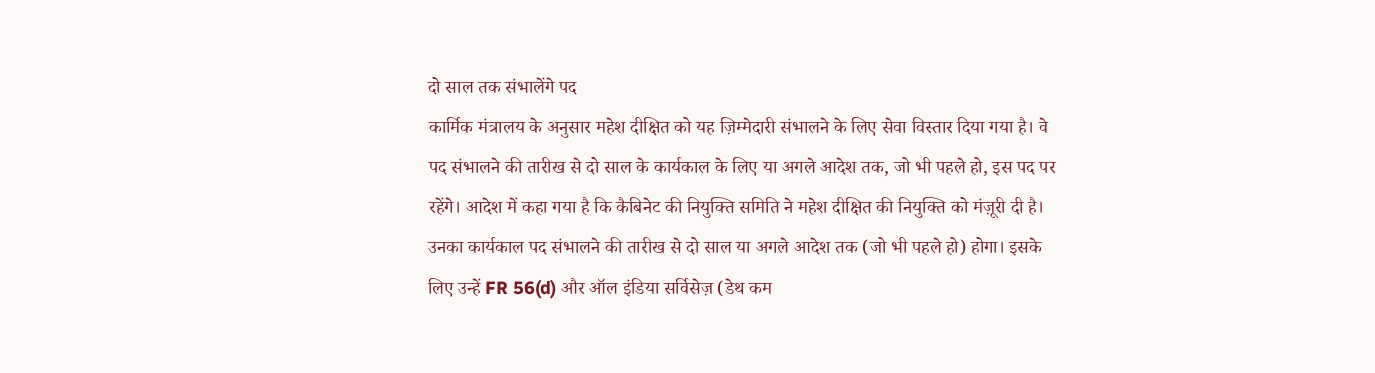दो साल तक संभालेंगे पद
कार्मिक मंत्रालय के अनुसार महेश दीक्षित को यह ज़िम्मेदारी संभालने के लिए सेवा विस्तार दिया गया है। वे पद संभालने की तारीख से दो साल के कार्यकाल के लिए या अगले आदेश तक, जो भी पहले हो, इस पद पर रहेंगे। आदेश में कहा गया है कि कैबिनेट की नियुक्ति समिति ने महेश दीक्षित की नियुक्ति को मंज़ूरी दी है। उनका कार्यकाल पद संभालने की तारीख से दो साल या अगले आदेश तक (जो भी पहले हो) होगा। इसके लिए उन्हें FR 56(d) और ऑल इंडिया सर्विसेज़ (डेथ कम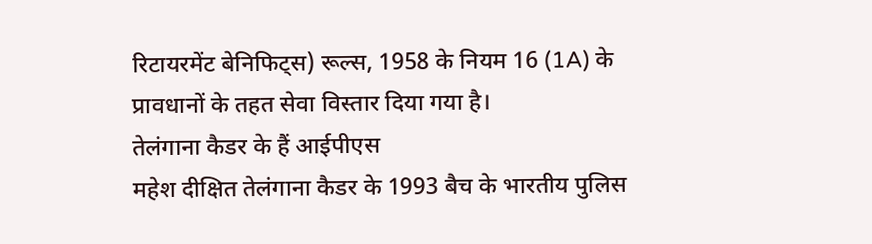रिटायरमेंट बेनिफिट्स) रूल्स, 1958 के नियम 16 (1A) के प्रावधानों के तहत सेवा विस्तार दिया गया है।
तेलंगाना कैडर के हैं आईपीएस
महेश दीक्षित तेलंगाना कैडर के 1993 बैच के भारतीय पुलिस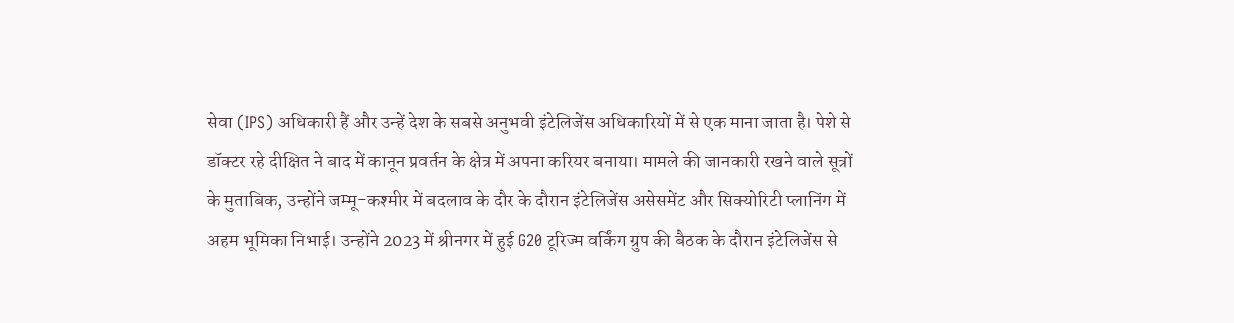सेवा (IPS) अधिकारी हैं और उन्हें देश के सबसे अनुभवी इंटेलिजेंस अधिकारियों में से एक माना जाता है। पेशे से डॉक्टर रहे दीक्षित ने बाद में कानून प्रवर्तन के क्षेत्र में अपना करियर बनाया। मामले की जानकारी रखने वाले सूत्रों के मुताबिक, उन्होंने जम्मू-कश्मीर में बदलाव के दौर के दौरान इंटेलिजेंस असेसमेंट और सिक्योरिटी प्लानिंग में अहम भूमिका निभाई। उन्होंने 2023 में श्रीनगर में हुई G20 टूरिज्म वर्किंग ग्रुप की बैठक के दौरान इंटेलिजेंस से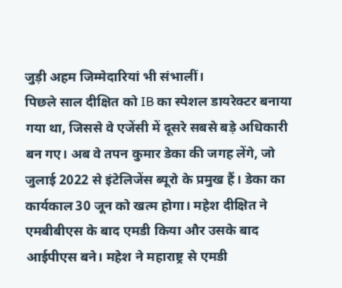जुड़ी अहम जिम्मेदारियां भी संभालीं।
पिछले साल दीक्षित को IB का स्पेशल डायरेक्टर बनाया गया था, जिससे वे एजेंसी में दूसरे सबसे बड़े अधिकारी बन गए। अब वे तपन कुमार डेका की जगह लेंगे, जो जुलाई 2022 से इंटेलिजेंस ब्यूरो के प्रमुख हैं। डेका का कार्यकाल 30 जून को खत्म होगा। महेश दीक्षित ने एमबीबीएस के बाद एमडी किया और उसके बाद आईपीएस बने। महेश ने महाराष्ट्र से एमडी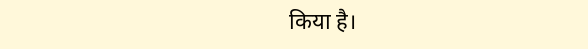किया है।